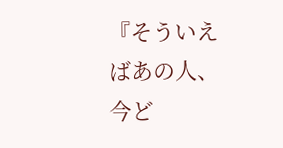『そういえばあの人、今ど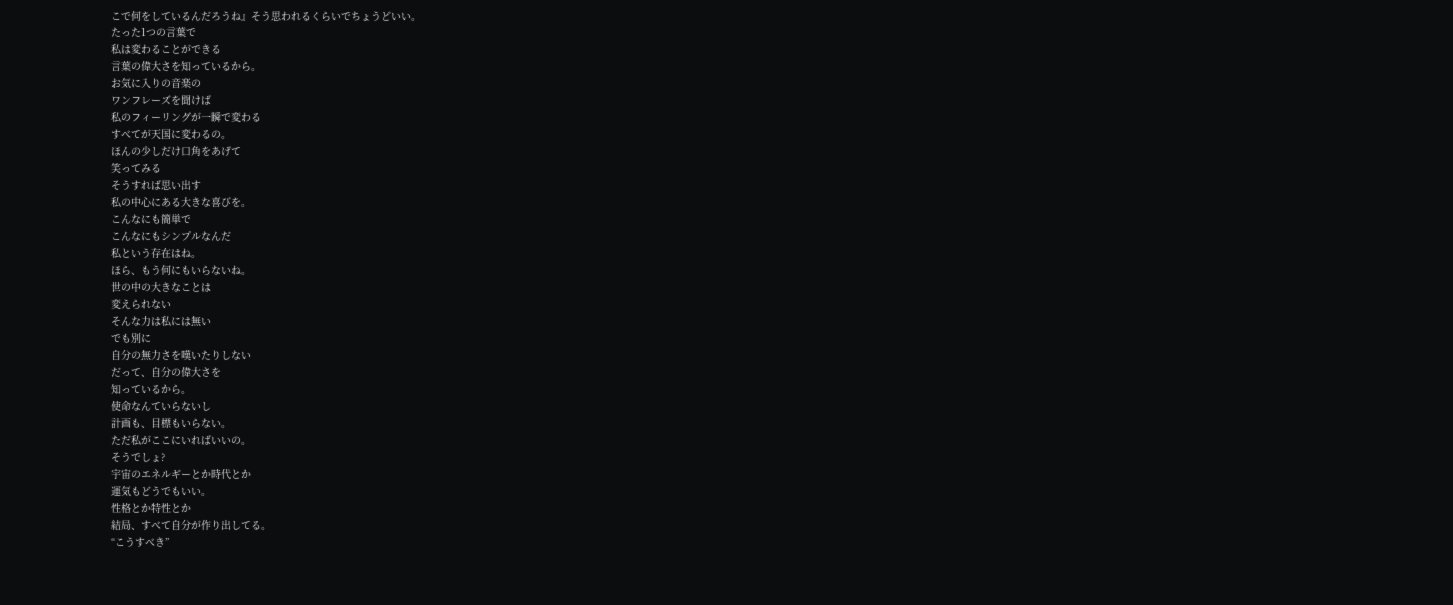こで何をしているんだろうね』そう思われるくらいでちょうどいい。
たった1つの言葉で
私は変わることができる
言葉の偉大さを知っているから。
お気に入りの音楽の
ワンフレーズを聞けば
私のフィーリングが一瞬で変わる
すべてが天国に変わるの。
ほんの少しだけ口角をあげて
笑ってみる
そうすれば思い出す
私の中心にある大きな喜びを。
こんなにも簡単で
こんなにもシンプルなんだ
私という存在はね。
ほら、もう何にもいらないね。
世の中の大きなことは
変えられない
そんな力は私には無い
でも別に
自分の無力さを嘆いたりしない
だって、自分の偉大さを
知っているから。
使命なんていらないし
計画も、目標もいらない。
ただ私がここにいればいいの。
そうでしょ?
宇宙のエネルギーとか時代とか
運気もどうでもいい。
性格とか特性とか
結局、すべて自分が作り出してる。
“こうすべき”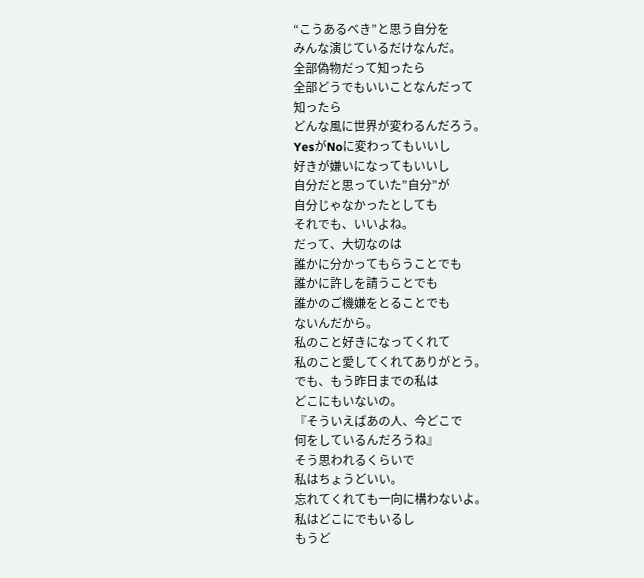“こうあるべき”と思う自分を
みんな演じているだけなんだ。
全部偽物だって知ったら
全部どうでもいいことなんだって
知ったら
どんな風に世界が変わるんだろう。
YesがNoに変わってもいいし
好きが嫌いになってもいいし
自分だと思っていた”自分”が
自分じゃなかったとしても
それでも、いいよね。
だって、大切なのは
誰かに分かってもらうことでも
誰かに許しを請うことでも
誰かのご機嫌をとることでも
ないんだから。
私のこと好きになってくれて
私のこと愛してくれてありがとう。
でも、もう昨日までの私は
どこにもいないの。
『そういえばあの人、今どこで
何をしているんだろうね』
そう思われるくらいで
私はちょうどいい。
忘れてくれても一向に構わないよ。
私はどこにでもいるし
もうど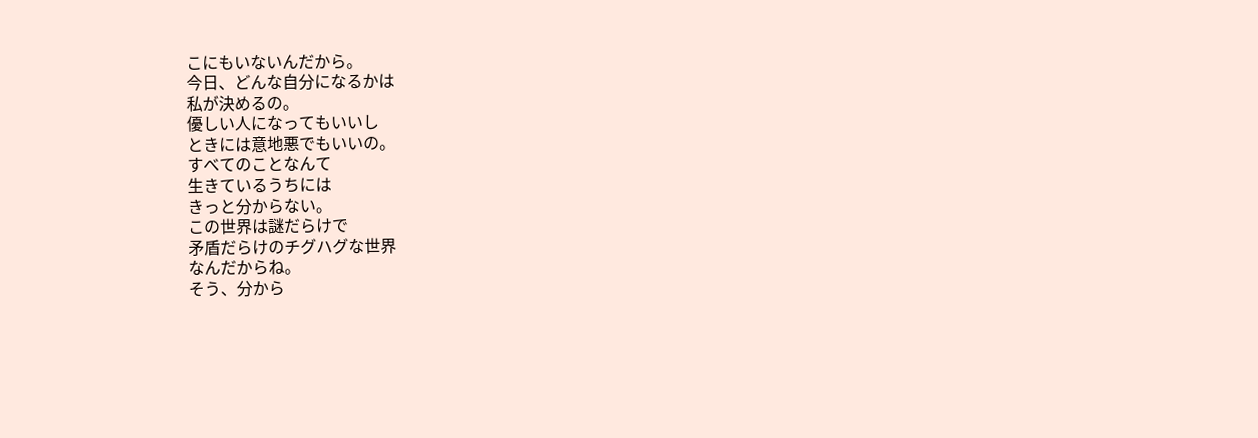こにもいないんだから。
今日、どんな自分になるかは
私が決めるの。
優しい人になってもいいし
ときには意地悪でもいいの。
すべてのことなんて
生きているうちには
きっと分からない。
この世界は謎だらけで
矛盾だらけのチグハグな世界
なんだからね。
そう、分から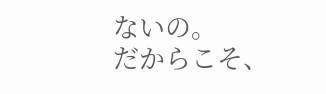ないの。
だからこそ、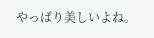やっぱり美しいよね。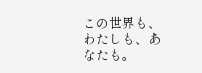この世界も、わたしも、あなたも。